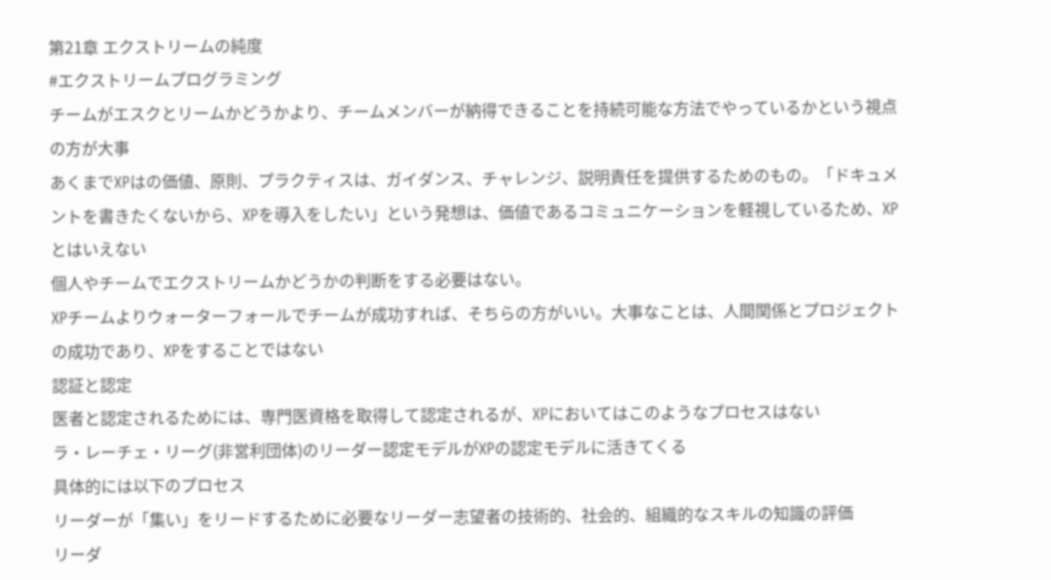第21章 エクストリームの純度
#エクストリームプログラミング
チームがエスクとリームかどうかより、チームメンバーが納得できることを持続可能な方法でやっているかという視点の方が大事
あくまでXPはの価値、原則、プラクティスは、ガイダンス、チャレンジ、説明責任を提供するためのもの。「ドキュメントを書きたくないから、XPを導入をしたい」という発想は、価値であるコミュニケーションを軽視しているため、XPとはいえない
個人やチームでエクストリームかどうかの判断をする必要はない。
XPチームよりウォーターフォールでチームが成功すれば、そちらの方がいい。大事なことは、人間関係とプロジェクトの成功であり、XPをすることではない
認証と認定
医者と認定されるためには、専門医資格を取得して認定されるが、XPにおいてはこのようなプロセスはない
ラ・レーチェ・リーグ(非営利団体)のリーダー認定モデルがXPの認定モデルに活きてくる
具体的には以下のプロセス
リーダーが「集い」をリードするために必要なリーダー志望者の技術的、社会的、組織的なスキルの知識の評価
リーダ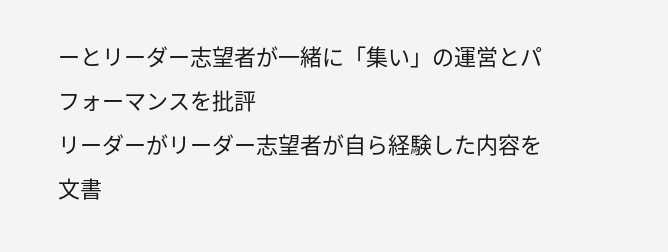ーとリーダー志望者が一緒に「集い」の運営とパフォーマンスを批評
リーダーがリーダー志望者が自ら経験した内容を文書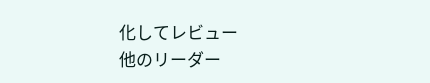化してレビュー
他のリーダー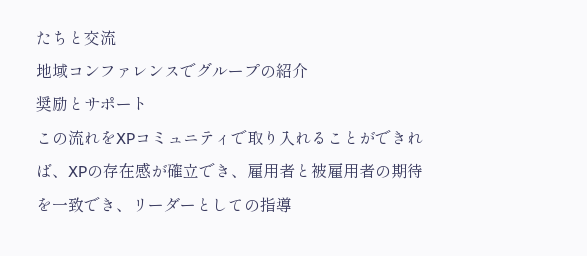たちと交流
地域コンファレンスでグループの紹介
奨励とサポート
この流れをXPコミュニティで取り入れることができれば、XPの存在感が確立でき、雇用者と被雇用者の期待を一致でき、リーダーとしての指導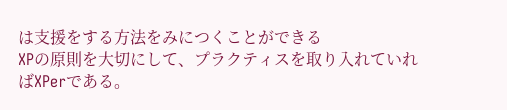は支援をする方法をみにつくことができる
XPの原則を大切にして、プラクティスを取り入れていればXPerである。